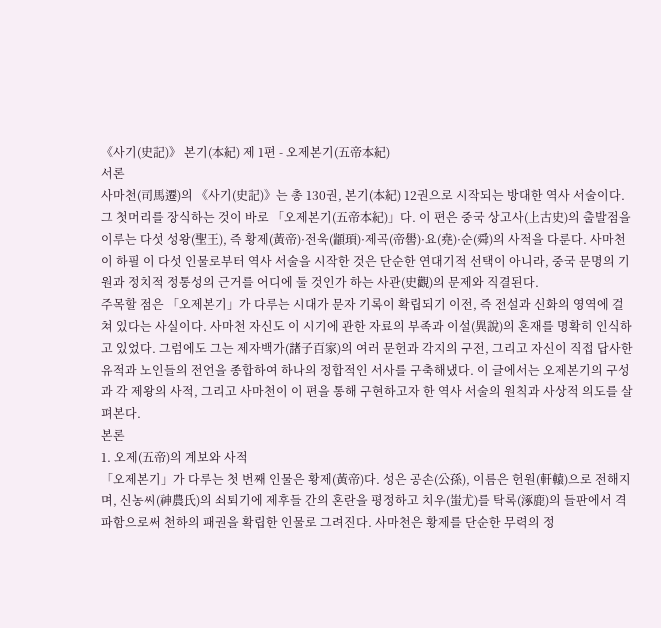《사기(史記)》 본기(本紀) 제 1편 - 오제본기(五帝本紀)
서론
사마천(司馬遷)의 《사기(史記)》는 총 130권, 본기(本紀) 12권으로 시작되는 방대한 역사 서술이다. 그 첫머리를 장식하는 것이 바로 「오제본기(五帝本紀)」다. 이 편은 중국 상고사(上古史)의 출발점을 이루는 다섯 성왕(聖王), 즉 황제(黃帝)·전욱(顓頊)·제곡(帝嚳)·요(堯)·순(舜)의 사적을 다룬다. 사마천이 하필 이 다섯 인물로부터 역사 서술을 시작한 것은 단순한 연대기적 선택이 아니라, 중국 문명의 기원과 정치적 정통성의 근거를 어디에 둘 것인가 하는 사관(史觀)의 문제와 직결된다.
주목할 점은 「오제본기」가 다루는 시대가 문자 기록이 확립되기 이전, 즉 전설과 신화의 영역에 걸쳐 있다는 사실이다. 사마천 자신도 이 시기에 관한 자료의 부족과 이설(異說)의 혼재를 명확히 인식하고 있었다. 그럼에도 그는 제자백가(諸子百家)의 여러 문헌과 각지의 구전, 그리고 자신이 직접 답사한 유적과 노인들의 전언을 종합하여 하나의 정합적인 서사를 구축해냈다. 이 글에서는 오제본기의 구성과 각 제왕의 사적, 그리고 사마천이 이 편을 통해 구현하고자 한 역사 서술의 원칙과 사상적 의도를 살펴본다.
본론
1. 오제(五帝)의 계보와 사적
「오제본기」가 다루는 첫 번째 인물은 황제(黃帝)다. 성은 공손(公孫), 이름은 헌원(軒轅)으로 전해지며, 신농씨(神農氏)의 쇠퇴기에 제후들 간의 혼란을 평정하고 치우(蚩尤)를 탁록(涿鹿)의 들판에서 격파함으로써 천하의 패권을 확립한 인물로 그려진다. 사마천은 황제를 단순한 무력의 정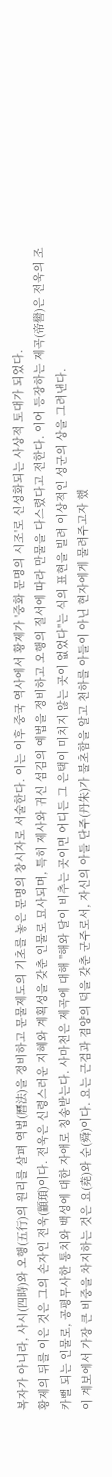복자가 아니라, 사시(四時)와 오행(五行)의 원리를 살펴 역법(曆法)을 정비하고 문물제도의 기초를 놓은 문명의 창시자로 서술한다. 이는 이후 중국 역사에서 황제가 '중화 문명의 시조'로 신성화되는 사상적 토대가 되었다.
황제의 뒤를 이은 것은 그의 손자인 전욱(顓頊)이다. 전욱은 신령스러운 지혜와 계획성을 갖춘 인물로 묘사되며, 특히 제사와 귀신 섬김의 예법을 정비하고 오행의 질서에 따라 만물을 다스렸다고 전한다. 이어 등장하는 제곡(帝嚳)은 전욱의 조카뻘 되는 인물로, 공평무사한 통치와 백성에 대한 자애로 칭송받는다. 사마천은 제곡에 대해 "해와 달이 비추는 곳이면 어디든 그 은택이 미치지 않는 곳이 없었다"는 식의 표현을 빌려 이상적인 성군의 상을 그려낸다.
이 계보에서 가장 큰 비중을 차지하는 것은 요(堯)와 순(舜)이다. 요는 근검과 겸양의 덕을 갖춘 군주로서, 자신의 아들 단주(丹朱)가 불초함을 알고 천하를 아들이 아닌 현자에게 물려주고자 했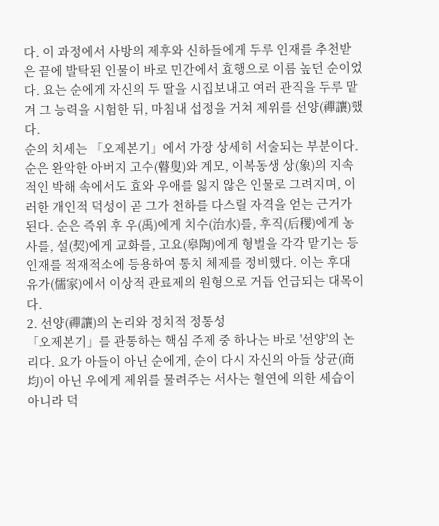다. 이 과정에서 사방의 제후와 신하들에게 두루 인재를 추천받은 끝에 발탁된 인물이 바로 민간에서 효행으로 이름 높던 순이었다. 요는 순에게 자신의 두 딸을 시집보내고 여러 관직을 두루 맡겨 그 능력을 시험한 뒤, 마침내 섭정을 거쳐 제위를 선양(禪讓)했다.
순의 치세는 「오제본기」에서 가장 상세히 서술되는 부분이다. 순은 완악한 아버지 고수(瞽叟)와 계모, 이복동생 상(象)의 지속적인 박해 속에서도 효와 우애를 잃지 않은 인물로 그려지며, 이러한 개인적 덕성이 곧 그가 천하를 다스릴 자격을 얻는 근거가 된다. 순은 즉위 후 우(禹)에게 치수(治水)를, 후직(后稷)에게 농사를, 설(契)에게 교화를, 고요(皋陶)에게 형벌을 각각 맡기는 등 인재를 적재적소에 등용하여 통치 체제를 정비했다. 이는 후대 유가(儒家)에서 이상적 관료제의 원형으로 거듭 언급되는 대목이다.
2. 선양(禪讓)의 논리와 정치적 정통성
「오제본기」를 관통하는 핵심 주제 중 하나는 바로 '선양'의 논리다. 요가 아들이 아닌 순에게, 순이 다시 자신의 아들 상균(商均)이 아닌 우에게 제위를 물려주는 서사는 혈연에 의한 세습이 아니라 덕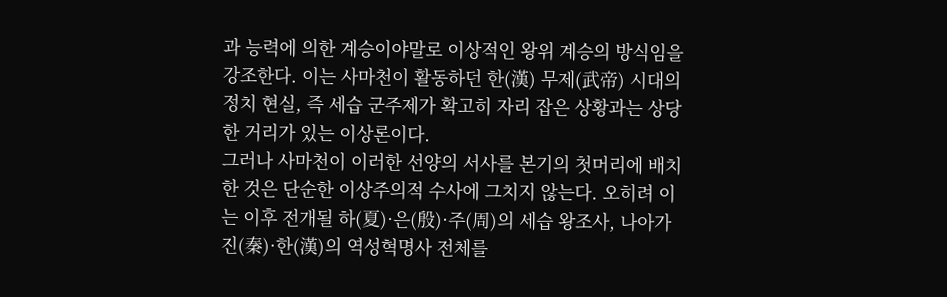과 능력에 의한 계승이야말로 이상적인 왕위 계승의 방식임을 강조한다. 이는 사마천이 활동하던 한(漢) 무제(武帝) 시대의 정치 현실, 즉 세습 군주제가 확고히 자리 잡은 상황과는 상당한 거리가 있는 이상론이다.
그러나 사마천이 이러한 선양의 서사를 본기의 첫머리에 배치한 것은 단순한 이상주의적 수사에 그치지 않는다. 오히려 이는 이후 전개될 하(夏)·은(殷)·주(周)의 세습 왕조사, 나아가 진(秦)·한(漢)의 역성혁명사 전체를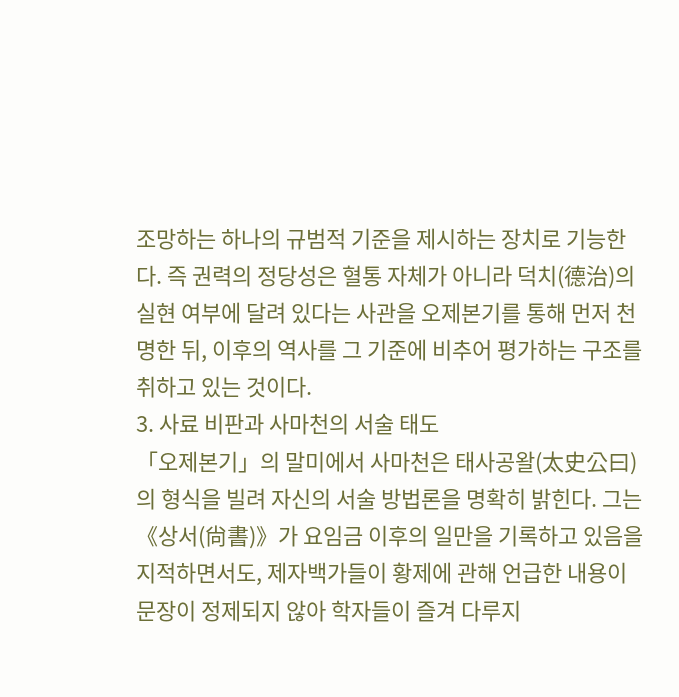조망하는 하나의 규범적 기준을 제시하는 장치로 기능한다. 즉 권력의 정당성은 혈통 자체가 아니라 덕치(德治)의 실현 여부에 달려 있다는 사관을 오제본기를 통해 먼저 천명한 뒤, 이후의 역사를 그 기준에 비추어 평가하는 구조를 취하고 있는 것이다.
3. 사료 비판과 사마천의 서술 태도
「오제본기」의 말미에서 사마천은 태사공왈(太史公曰)의 형식을 빌려 자신의 서술 방법론을 명확히 밝힌다. 그는 《상서(尙書)》가 요임금 이후의 일만을 기록하고 있음을 지적하면서도, 제자백가들이 황제에 관해 언급한 내용이 문장이 정제되지 않아 학자들이 즐겨 다루지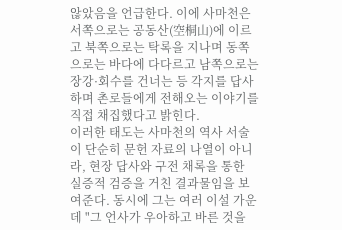않았음을 언급한다. 이에 사마천은 서쪽으로는 공동산(空桐山)에 이르고 북쪽으로는 탁록을 지나며 동쪽으로는 바다에 다다르고 남쪽으로는 장강·회수를 건너는 등 각지를 답사하며 촌로들에게 전해오는 이야기를 직접 채집했다고 밝힌다.
이러한 태도는 사마천의 역사 서술이 단순히 문헌 자료의 나열이 아니라, 현장 답사와 구전 채록을 통한 실증적 검증을 거친 결과물임을 보여준다. 동시에 그는 여러 이설 가운데 "그 언사가 우아하고 바른 것을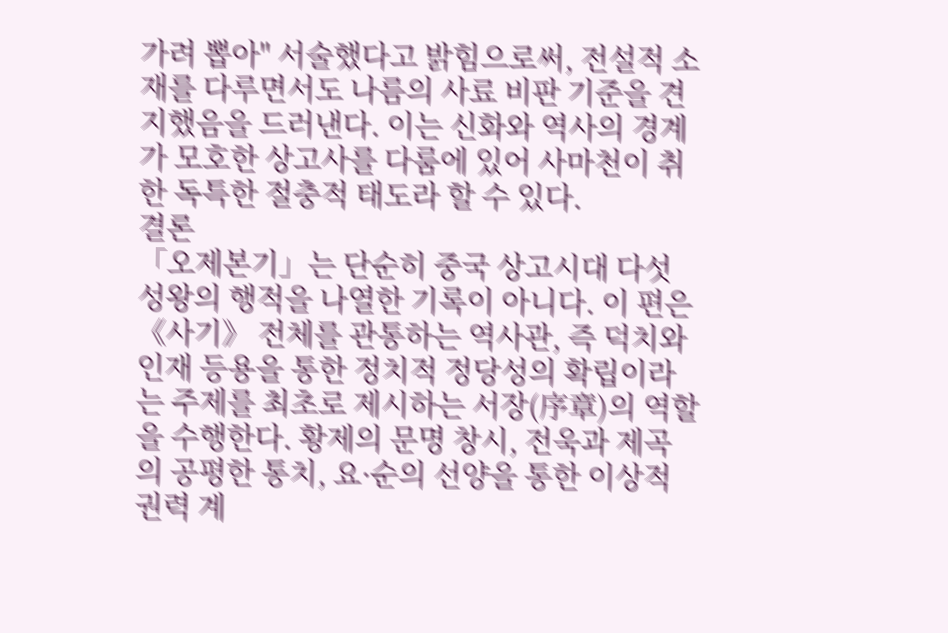가려 뽑아" 서술했다고 밝힘으로써, 전설적 소재를 다루면서도 나름의 사료 비판 기준을 견지했음을 드러낸다. 이는 신화와 역사의 경계가 모호한 상고사를 다룸에 있어 사마천이 취한 독특한 절충적 태도라 할 수 있다.
결론
「오제본기」는 단순히 중국 상고시대 다섯 성왕의 행적을 나열한 기록이 아니다. 이 편은 《사기》 전체를 관통하는 역사관, 즉 덕치와 인재 등용을 통한 정치적 정당성의 확립이라는 주제를 최초로 제시하는 서장(序章)의 역할을 수행한다. 황제의 문명 창시, 전욱과 제곡의 공평한 통치, 요·순의 선양을 통한 이상적 권력 계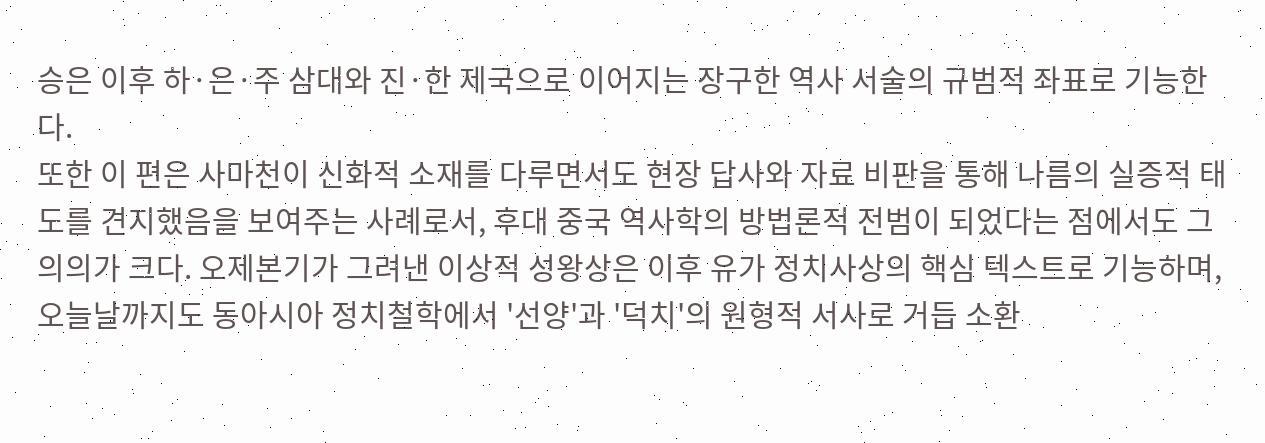승은 이후 하·은·주 삼대와 진·한 제국으로 이어지는 장구한 역사 서술의 규범적 좌표로 기능한다.
또한 이 편은 사마천이 신화적 소재를 다루면서도 현장 답사와 자료 비판을 통해 나름의 실증적 태도를 견지했음을 보여주는 사례로서, 후대 중국 역사학의 방법론적 전범이 되었다는 점에서도 그 의의가 크다. 오제본기가 그려낸 이상적 성왕상은 이후 유가 정치사상의 핵심 텍스트로 기능하며, 오늘날까지도 동아시아 정치철학에서 '선양'과 '덕치'의 원형적 서사로 거듭 소환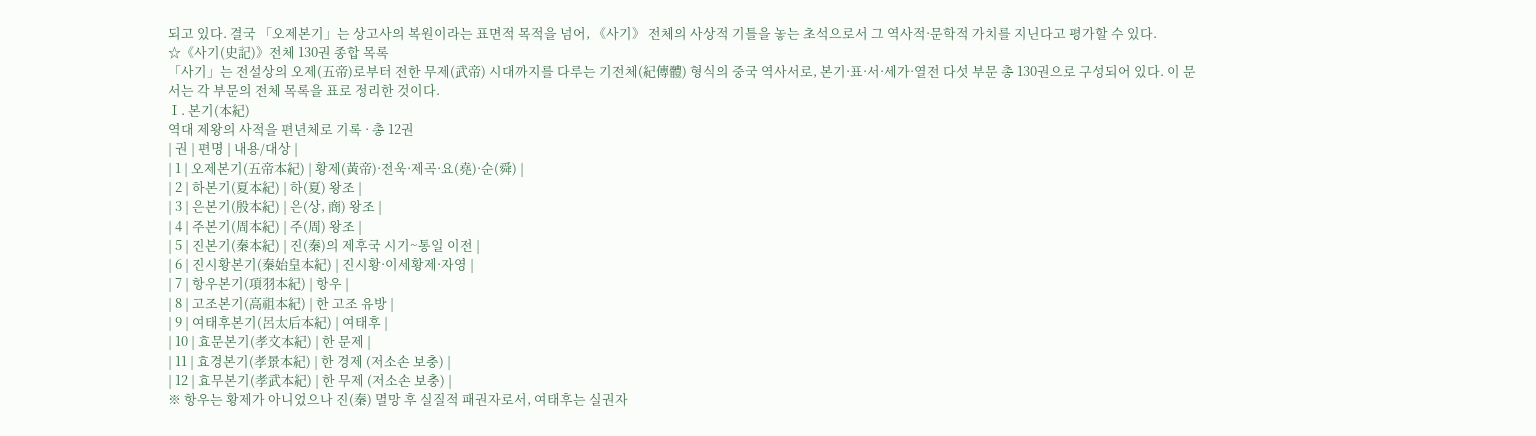되고 있다. 결국 「오제본기」는 상고사의 복원이라는 표면적 목적을 넘어, 《사기》 전체의 사상적 기틀을 놓는 초석으로서 그 역사적·문학적 가치를 지닌다고 평가할 수 있다.
☆《사기(史記)》전체 130권 종합 목록
「사기」는 전설상의 오제(五帝)로부터 전한 무제(武帝) 시대까지를 다루는 기전체(紀傳體) 형식의 중국 역사서로, 본기·표·서·세가·열전 다섯 부문 총 130권으로 구성되어 있다. 이 문서는 각 부문의 전체 목록을 표로 정리한 것이다.
Ⅰ. 본기(本紀)
역대 제왕의 사적을 편년체로 기록 · 총 12권
| 권 | 편명 | 내용/대상 |
| 1 | 오제본기(五帝本紀) | 황제(黃帝)·전욱·제곡·요(堯)·순(舜) |
| 2 | 하본기(夏本紀) | 하(夏) 왕조 |
| 3 | 은본기(殷本紀) | 은(상, 商) 왕조 |
| 4 | 주본기(周本紀) | 주(周) 왕조 |
| 5 | 진본기(秦本紀) | 진(秦)의 제후국 시기~통일 이전 |
| 6 | 진시황본기(秦始皇本紀) | 진시황·이세황제·자영 |
| 7 | 항우본기(項羽本紀) | 항우 |
| 8 | 고조본기(高祖本紀) | 한 고조 유방 |
| 9 | 여태후본기(呂太后本紀) | 여태후 |
| 10 | 효문본기(孝文本紀) | 한 문제 |
| 11 | 효경본기(孝景本紀) | 한 경제 (저소손 보충) |
| 12 | 효무본기(孝武本紀) | 한 무제 (저소손 보충) |
※ 항우는 황제가 아니었으나 진(秦) 멸망 후 실질적 패권자로서, 여태후는 실권자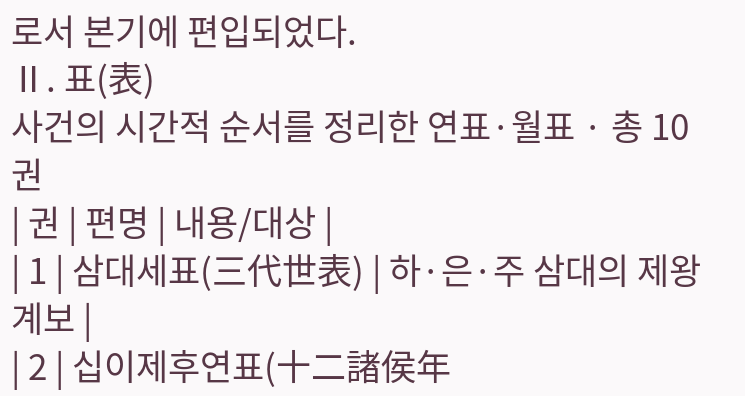로서 본기에 편입되었다.
Ⅱ. 표(表)
사건의 시간적 순서를 정리한 연표·월표 · 총 10권
| 권 | 편명 | 내용/대상 |
| 1 | 삼대세표(三代世表) | 하·은·주 삼대의 제왕 계보 |
| 2 | 십이제후연표(十二諸侯年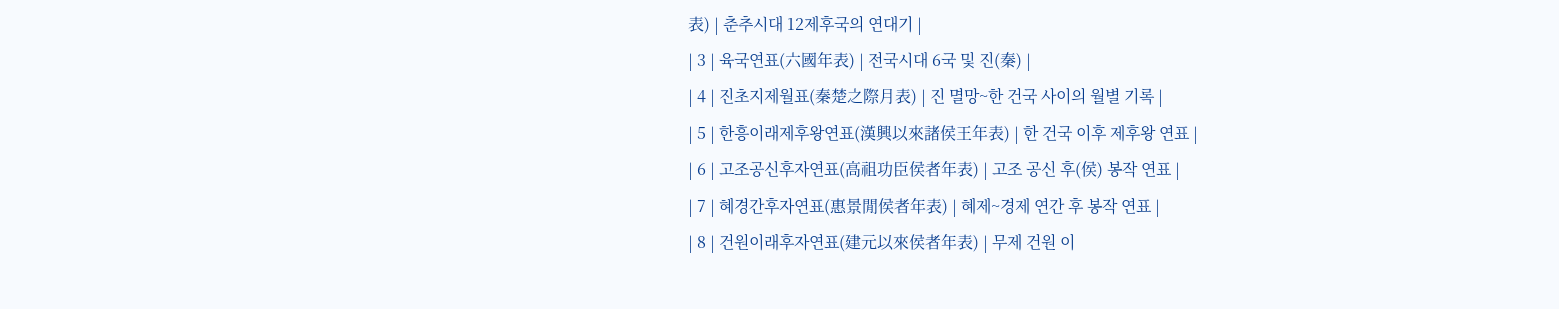表) | 춘추시대 12제후국의 연대기 |
| 3 | 육국연표(六國年表) | 전국시대 6국 및 진(秦) |
| 4 | 진초지제월표(秦楚之際月表) | 진 멸망~한 건국 사이의 월별 기록 |
| 5 | 한흥이래제후왕연표(漢興以來諸侯王年表) | 한 건국 이후 제후왕 연표 |
| 6 | 고조공신후자연표(高祖功臣侯者年表) | 고조 공신 후(侯) 봉작 연표 |
| 7 | 혜경간후자연표(惠景閒侯者年表) | 혜제~경제 연간 후 봉작 연표 |
| 8 | 건원이래후자연표(建元以來侯者年表) | 무제 건원 이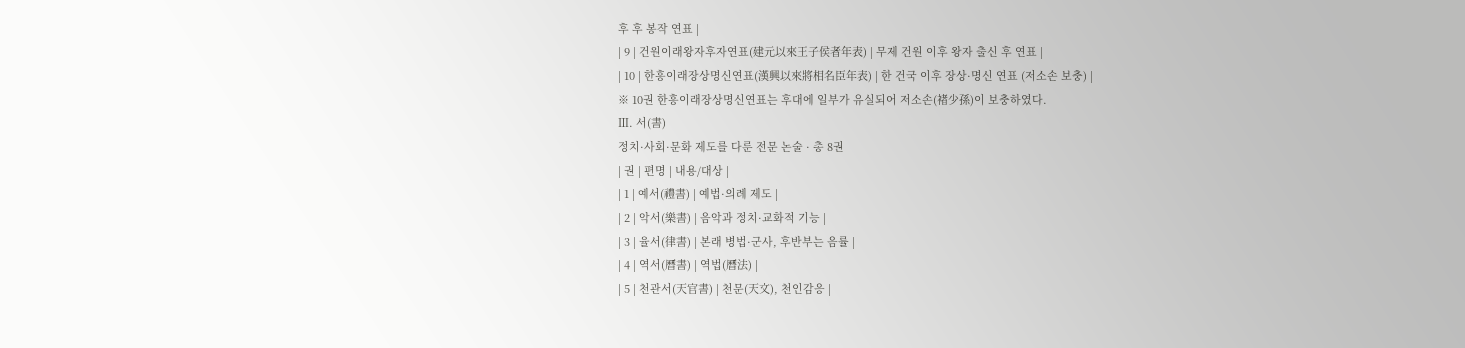후 후 봉작 연표 |
| 9 | 건원이래왕자후자연표(建元以來王子侯者年表) | 무제 건원 이후 왕자 출신 후 연표 |
| 10 | 한흥이래장상명신연표(漢興以來將相名臣年表) | 한 건국 이후 장상·명신 연표 (저소손 보충) |
※ 10권 한흥이래장상명신연표는 후대에 일부가 유실되어 저소손(褚少孫)이 보충하였다.
Ⅲ. 서(書)
정치·사회·문화 제도를 다룬 전문 논술 · 총 8권
| 권 | 편명 | 내용/대상 |
| 1 | 예서(禮書) | 예법·의례 제도 |
| 2 | 악서(樂書) | 음악과 정치·교화적 기능 |
| 3 | 율서(律書) | 본래 병법·군사, 후반부는 음률 |
| 4 | 역서(曆書) | 역법(曆法) |
| 5 | 천관서(天官書) | 천문(天文), 천인감응 |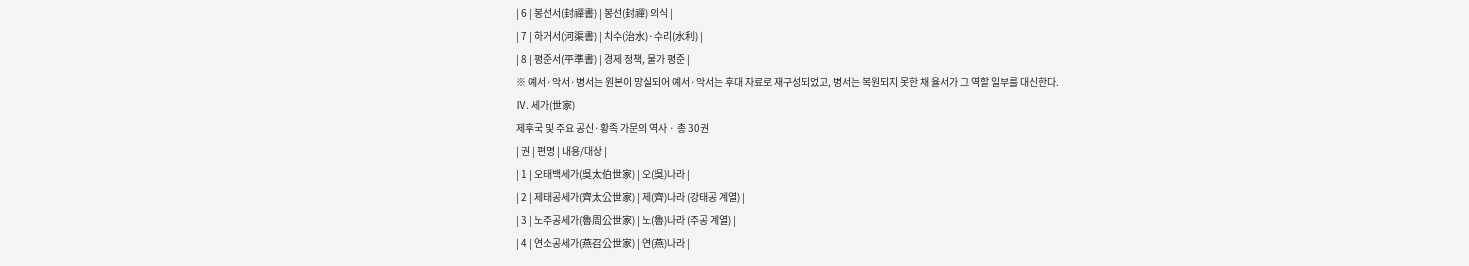| 6 | 봉선서(封禪書) | 봉선(封禪) 의식 |
| 7 | 하거서(河渠書) | 치수(治水)·수리(水利) |
| 8 | 평준서(平準書) | 경제 정책, 물가 평준 |
※ 예서·악서·병서는 원본이 망실되어 예서·악서는 후대 자료로 재구성되었고, 병서는 복원되지 못한 채 율서가 그 역할 일부를 대신한다.
Ⅳ. 세가(世家)
제후국 및 주요 공신·황족 가문의 역사 · 총 30권
| 권 | 편명 | 내용/대상 |
| 1 | 오태백세가(吳太伯世家) | 오(吳)나라 |
| 2 | 제태공세가(齊太公世家) | 제(齊)나라 (강태공 계열) |
| 3 | 노주공세가(魯周公世家) | 노(魯)나라 (주공 계열) |
| 4 | 연소공세가(燕召公世家) | 연(燕)나라 |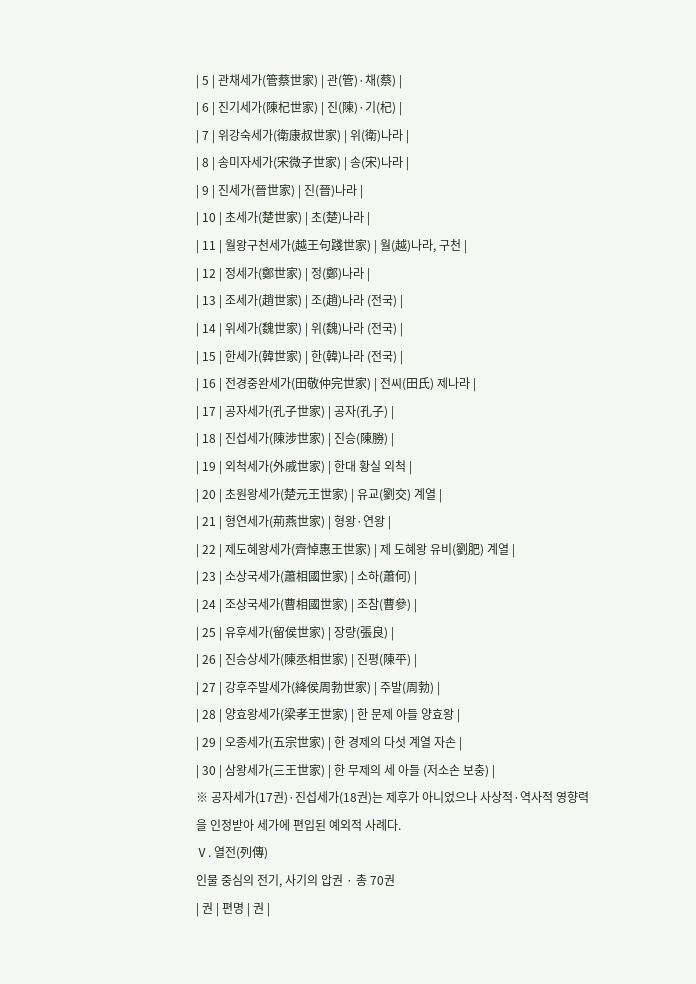| 5 | 관채세가(管蔡世家) | 관(管)·채(蔡) |
| 6 | 진기세가(陳杞世家) | 진(陳)·기(杞) |
| 7 | 위강숙세가(衛康叔世家) | 위(衛)나라 |
| 8 | 송미자세가(宋微子世家) | 송(宋)나라 |
| 9 | 진세가(晉世家) | 진(晉)나라 |
| 10 | 초세가(楚世家) | 초(楚)나라 |
| 11 | 월왕구천세가(越王句踐世家) | 월(越)나라, 구천 |
| 12 | 정세가(鄭世家) | 정(鄭)나라 |
| 13 | 조세가(趙世家) | 조(趙)나라 (전국) |
| 14 | 위세가(魏世家) | 위(魏)나라 (전국) |
| 15 | 한세가(韓世家) | 한(韓)나라 (전국) |
| 16 | 전경중완세가(田敬仲完世家) | 전씨(田氏) 제나라 |
| 17 | 공자세가(孔子世家) | 공자(孔子) |
| 18 | 진섭세가(陳涉世家) | 진승(陳勝) |
| 19 | 외척세가(外戚世家) | 한대 황실 외척 |
| 20 | 초원왕세가(楚元王世家) | 유교(劉交) 계열 |
| 21 | 형연세가(荊燕世家) | 형왕·연왕 |
| 22 | 제도혜왕세가(齊悼惠王世家) | 제 도혜왕 유비(劉肥) 계열 |
| 23 | 소상국세가(蕭相國世家) | 소하(蕭何) |
| 24 | 조상국세가(曹相國世家) | 조참(曹參) |
| 25 | 유후세가(留侯世家) | 장량(張良) |
| 26 | 진승상세가(陳丞相世家) | 진평(陳平) |
| 27 | 강후주발세가(絳侯周勃世家) | 주발(周勃) |
| 28 | 양효왕세가(梁孝王世家) | 한 문제 아들 양효왕 |
| 29 | 오종세가(五宗世家) | 한 경제의 다섯 계열 자손 |
| 30 | 삼왕세가(三王世家) | 한 무제의 세 아들 (저소손 보충) |
※ 공자세가(17권)·진섭세가(18권)는 제후가 아니었으나 사상적·역사적 영향력을 인정받아 세가에 편입된 예외적 사례다.
Ⅴ. 열전(列傳)
인물 중심의 전기, 사기의 압권 · 총 70권
| 권 | 편명 | 권 |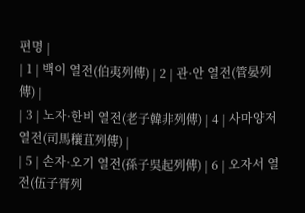편명 |
| 1 | 백이 열전(伯夷列傳) | 2 | 관·안 열전(管晏列傳) |
| 3 | 노자·한비 열전(老子韓非列傳) | 4 | 사마양저 열전(司馬穰苴列傳) |
| 5 | 손자·오기 열전(孫子吳起列傳) | 6 | 오자서 열전(伍子胥列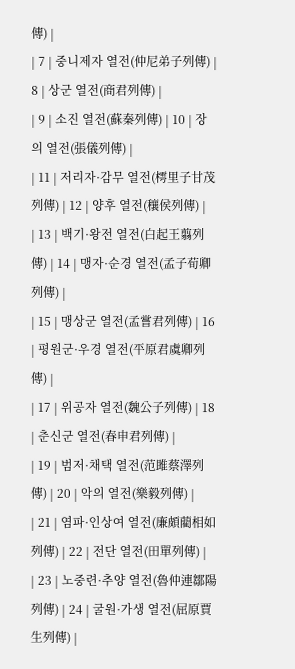傳) |
| 7 | 중니제자 열전(仲尼弟子列傳) | 8 | 상군 열전(商君列傳) |
| 9 | 소진 열전(蘇秦列傳) | 10 | 장의 열전(張儀列傳) |
| 11 | 저리자·감무 열전(樗里子甘茂列傳) | 12 | 양후 열전(穰侯列傳) |
| 13 | 백기·왕전 열전(白起王翦列傳) | 14 | 맹자·순경 열전(孟子荀卿列傳) |
| 15 | 맹상군 열전(孟嘗君列傳) | 16 | 평원군·우경 열전(平原君虞卿列傳) |
| 17 | 위공자 열전(魏公子列傳) | 18 | 춘신군 열전(春申君列傳) |
| 19 | 범저·채택 열전(范雎蔡澤列傳) | 20 | 악의 열전(樂毅列傳) |
| 21 | 염파·인상여 열전(廉頗藺相如列傳) | 22 | 전단 열전(田單列傳) |
| 23 | 노중련·추양 열전(魯仲連鄒陽列傳) | 24 | 굴원·가생 열전(屈原賈生列傳) |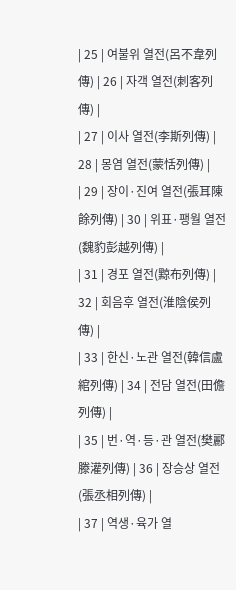| 25 | 여불위 열전(呂不韋列傳) | 26 | 자객 열전(刺客列傳) |
| 27 | 이사 열전(李斯列傳) | 28 | 몽염 열전(蒙恬列傳) |
| 29 | 장이·진여 열전(張耳陳餘列傳) | 30 | 위표·팽월 열전(魏豹彭越列傳) |
| 31 | 경포 열전(黥布列傳) | 32 | 회음후 열전(淮陰侯列傳) |
| 33 | 한신·노관 열전(韓信盧綰列傳) | 34 | 전담 열전(田儋列傳) |
| 35 | 번·역·등·관 열전(樊酈滕灌列傳) | 36 | 장승상 열전(張丞相列傳) |
| 37 | 역생·육가 열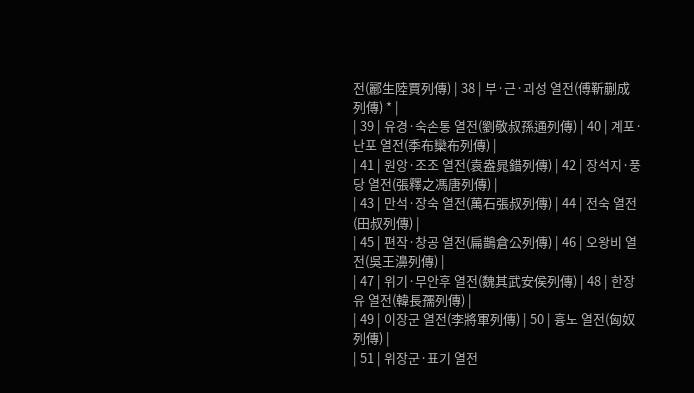전(酈生陸賈列傳) | 38 | 부·근·괴성 열전(傅靳蒯成列傳) * |
| 39 | 유경·숙손통 열전(劉敬叔孫通列傳) | 40 | 계포·난포 열전(季布欒布列傳) |
| 41 | 원앙·조조 열전(袁盎晁錯列傳) | 42 | 장석지·풍당 열전(張釋之馮唐列傳) |
| 43 | 만석·장숙 열전(萬石張叔列傳) | 44 | 전숙 열전(田叔列傳) |
| 45 | 편작·창공 열전(扁鵲倉公列傳) | 46 | 오왕비 열전(吳王濞列傳) |
| 47 | 위기·무안후 열전(魏其武安侯列傳) | 48 | 한장유 열전(韓長孺列傳) |
| 49 | 이장군 열전(李將軍列傳) | 50 | 흉노 열전(匈奴列傳) |
| 51 | 위장군·표기 열전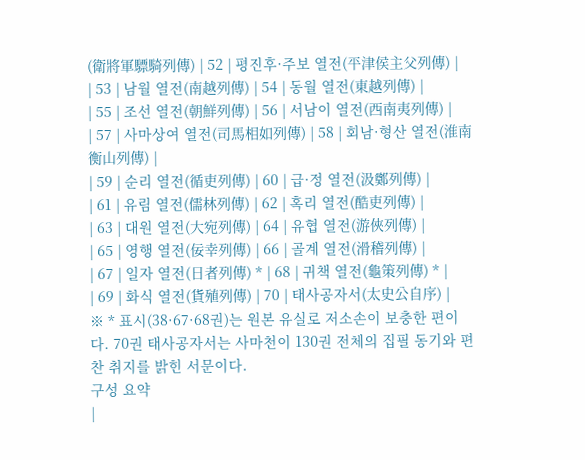(衛將軍驃騎列傳) | 52 | 평진후·주보 열전(平津侯主父列傳) |
| 53 | 남월 열전(南越列傳) | 54 | 동월 열전(東越列傳) |
| 55 | 조선 열전(朝鮮列傳) | 56 | 서남이 열전(西南夷列傳) |
| 57 | 사마상여 열전(司馬相如列傳) | 58 | 회남·형산 열전(淮南衡山列傳) |
| 59 | 순리 열전(循吏列傳) | 60 | 급·정 열전(汲鄭列傳) |
| 61 | 유림 열전(儒林列傳) | 62 | 혹리 열전(酷吏列傳) |
| 63 | 대원 열전(大宛列傳) | 64 | 유협 열전(游俠列傳) |
| 65 | 영행 열전(佞幸列傳) | 66 | 골계 열전(滑稽列傳) |
| 67 | 일자 열전(日者列傳) * | 68 | 귀책 열전(龜策列傳) * |
| 69 | 화식 열전(貨殖列傳) | 70 | 태사공자서(太史公自序) |
※ * 표시(38·67·68권)는 원본 유실로 저소손이 보충한 편이다. 70권 태사공자서는 사마천이 130권 전체의 집필 동기와 편찬 취지를 밝힌 서문이다.
구성 요약
|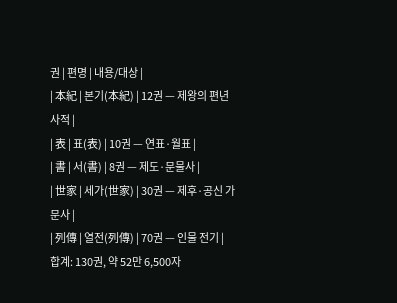권 | 편명 | 내용/대상 |
| 本紀 | 본기(本紀) | 12권 — 제왕의 편년 사적 |
| 表 | 표(表) | 10권 — 연표·월표 |
| 書 | 서(書) | 8권 — 제도·문물사 |
| 世家 | 세가(世家) | 30권 — 제후·공신 가문사 |
| 列傳 | 열전(列傳) | 70권 — 인물 전기 |
합계: 130권, 약 52만 6,500자